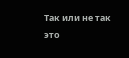Так или не так это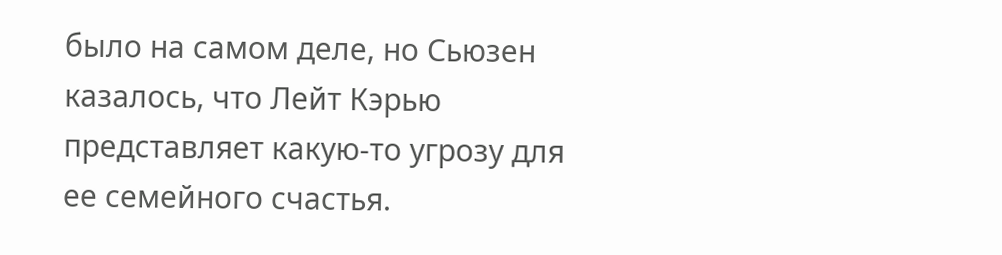было на самом деле, но Сьюзен казалось, что Лейт Кэрью представляет какую-то угрозу для ее семейного счастья.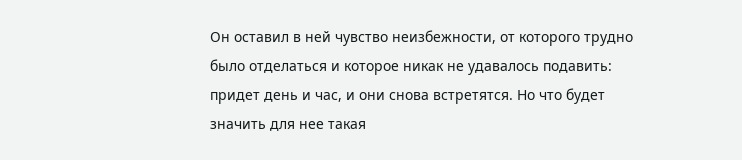Он оставил в ней чувство неизбежности, от которого трудно было отделаться и которое никак не удавалось подавить: придет день и час, и они снова встретятся. Но что будет значить для нее такая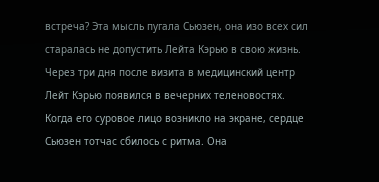встреча? Эта мысль пугала Сьюзен, она изо всех сил старалась не допустить Лейта Кэрью в свою жизнь.
Через три дня после визита в медицинский центр Лейт Кэрью появился в вечерних теленовостях. Когда его суровое лицо возникло на экране, сердце Сьюзен тотчас сбилось с ритма. Она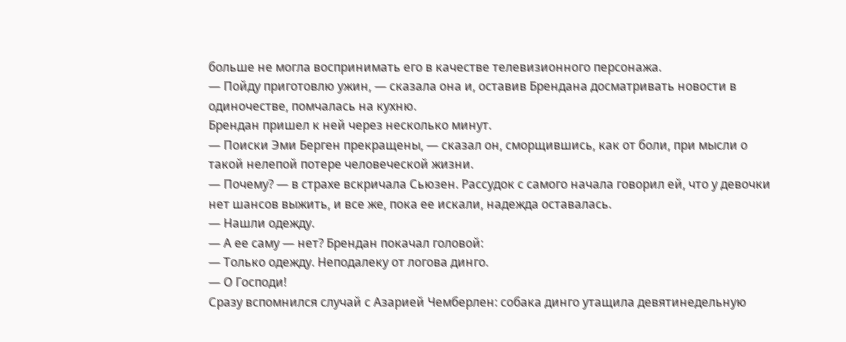больше не могла воспринимать его в качестве телевизионного персонажа.
— Пойду приготовлю ужин, — сказала она и, оставив Брендана досматривать новости в одиночестве, помчалась на кухню.
Брендан пришел к ней через несколько минут.
— Поиски Эми Берген прекращены, — сказал он, сморщившись, как от боли, при мысли о такой нелепой потере человеческой жизни.
— Почему? — в страхе вскричала Сьюзен. Рассудок с самого начала говорил ей, что у девочки нет шансов выжить, и все же, пока ее искали, надежда оставалась.
— Нашли одежду.
— А ее саму — нет? Брендан покачал головой:
— Только одежду. Неподалеку от логова динго.
— О Господи!
Сразу вспомнился случай с Азарией Чемберлен: собака динго утащила девятинедельную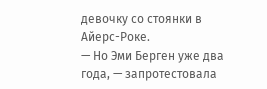девочку со стоянки в Айерс-Роке.
— Но Эми Берген уже два года, — запротестовала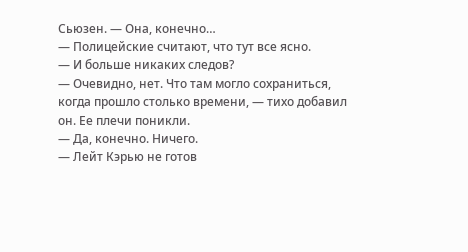Сьюзен. — Она, конечно…
— Полицейские считают, что тут все ясно.
— И больше никаких следов?
— Очевидно, нет. Что там могло сохраниться, когда прошло столько времени, — тихо добавил он. Ее плечи поникли.
— Да, конечно. Ничего.
— Лейт Кэрью не готов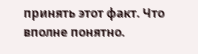принять этот факт. Что вполне понятно.